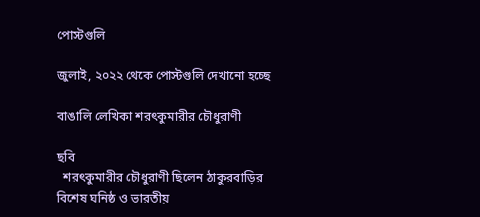পোস্টগুলি

জুলাই, ২০২২ থেকে পোস্টগুলি দেখানো হচ্ছে

বাঙালি লেখিকা শরৎকুমারীর চৌধুরাণী

ছবি
  শরৎকুমারীর চৌধুরাণী ছিলেন ঠাকুরবাড়ির বিশেষ ঘনিষ্ঠ ও ভারতীয়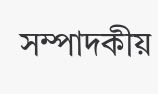সম্পাদকীয়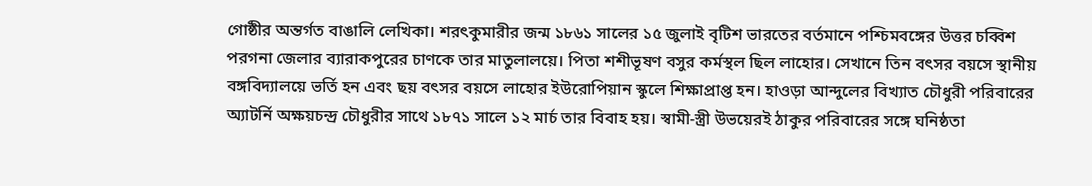গোষ্ঠীর অন্তর্গত বাঙালি লেখিকা। শরৎকুমারীর জন্ম ১৮৬১ সালের ১৫ জুলাই বৃটিশ ভারতের বর্তমানে পশ্চিমবঙ্গের উত্তর চব্বিশ পরগনা জেলার ব্যারাকপুরের চাণকে তার মাতুলালয়ে। পিতা শশীভূষণ বসুর কর্মস্থল ছিল লাহোর। সেখানে তিন বৎসর বয়সে স্থানীয় বঙ্গবিদ্যালয়ে ভর্তি হন এবং ছয় বৎসর বয়সে লাহোর ইউরোপিয়ান স্কুলে শিক্ষাপ্রাপ্ত হন। হাওড়া আন্দুলের বিখ্যাত চৌধুরী পরিবারের অ্যাটর্নি অক্ষয়চন্দ্র চৌধুরীর সাথে ১৮৭১ সালে ১২ মার্চ তার বিবাহ হয়। স্বামী-স্ত্রী উভয়েরই ঠাকুর পরিবারের সঙ্গে ঘনিষ্ঠতা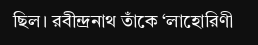ছিল। রবীন্দ্রনাথ তাঁকে ‘লাহোরিণী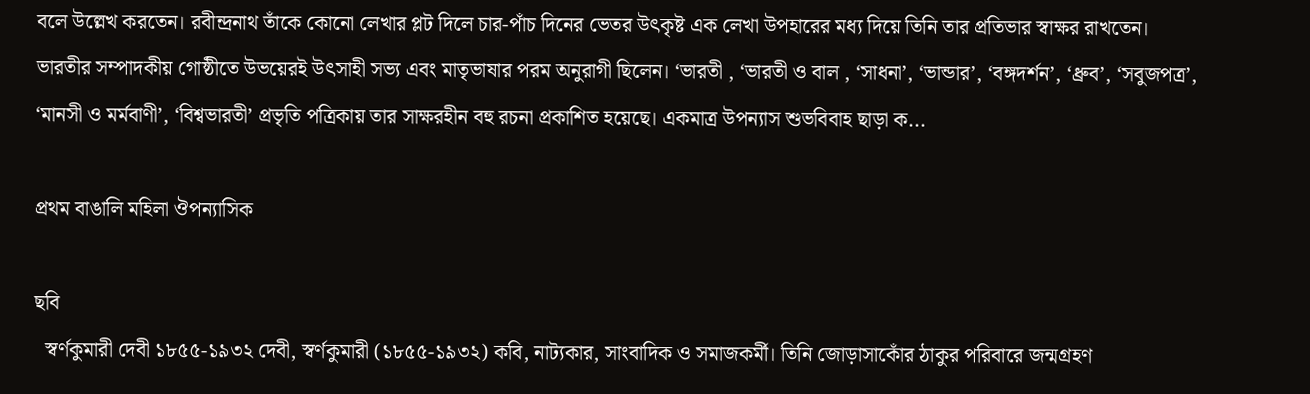বলে উল্লেখ করতেন। রবীন্দ্রনাথ তাঁকে কোনো লেখার প্লট দিলে চার-পাঁচ দিনের ভেতর উৎকৃষ্ট এক লেখা উপহারের মধ্য দিয়ে তিনি তার প্রতিভার স্বাক্ষর রাখতেন। ভারতীর সম্পাদকীয় গোষ্ঠীতে উভয়েরই উৎসাহী সভ্য এবং মাতৃভাষার পরম অনুরাগী ছিলেন। ‘ভারতী , ‘ভারতী ও বাল , ‘সাধনা’, ‘ভান্ডার’, ‘বঙ্গদর্শন’, ‘ধ্রুব’, ‘সবুজপত্র’, ‘মানসী ও মর্মবাণী’, ‘বিশ্বভারতী’ প্রভৃতি পত্রিকায় তার সাক্ষরহীন বহু রচনা প্রকাশিত হয়েছে। একমাত্র উপন্যাস শুভবিবাহ ছাড়া ক...

প্রথম বাঙালি মহিলা ঔপন্যাসিক

ছবি
  স্বর্ণকুমারী দেবী ১৮৫৫-১৯৩২ দেবী, স্বর্ণকুমারী (১৮৫৫-১৯৩২) কবি, নাট্যকার, সাংবাদিক ও সমাজকর্মী। তিনি জোড়াসাকোঁর ঠাকুর পরিবারে জন্মগ্রহণ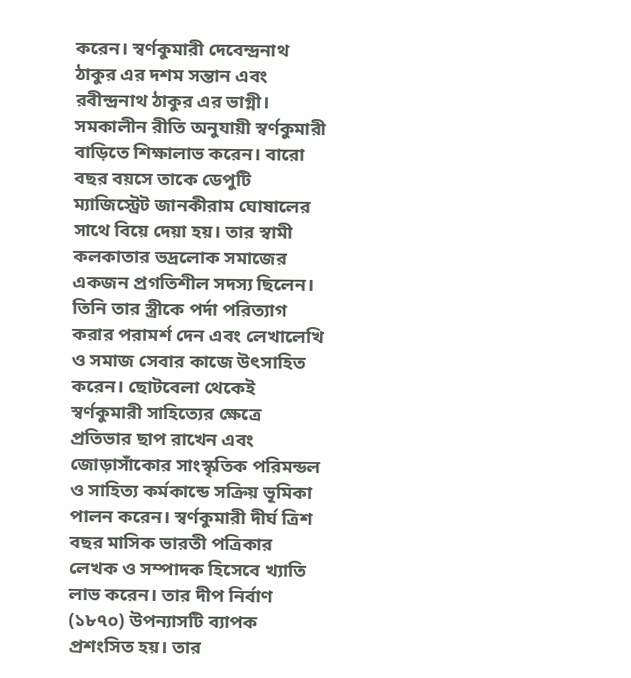করেন। স্বর্ণকুমারী দেবেন্দ্রনাথ ঠাকুর এর দশম সন্তান এবং রবীন্দ্রনাথ ঠাকুর এর ভাগ্নী। সমকালীন রীতি অনুযায়ী স্বর্ণকুমারী বাড়িতে শিক্ষালাভ করেন। বারো বছর বয়সে তাকে ডেপুটি ম্যাজিস্ট্রেট জানকীরাম ঘোষালের সাথে বিয়ে দেয়া হয়। তার স্বামী কলকাতার ভদ্রলোক সমাজের একজন প্রগতিশীল সদস্য ছিলেন। তিনি তার স্ত্রীকে পর্দা পরিত্যাগ করার পরামর্শ দেন এবং লেখালেখি ও সমাজ সেবার কাজে উৎসাহিত করেন। ছোটবেলা থেকেই স্বর্ণকুমারী সাহিত্যের ক্ষেত্রে প্রতিভার ছাপ রাখেন এবং জোড়াসাঁকোর সাংস্কৃতিক পরিমন্ডল ও সাহিত্য কর্মকান্ডে সক্রিয় ভূমিকা পালন করেন। স্বর্ণকুমারী দীর্ঘ ত্রিশ বছর মাসিক ভারতী পত্রিকার লেখক ও সম্পাদক হিসেবে খ্যাতি লাভ করেন। তার দীপ নির্বাণ (১৮৭০) উপন্যাসটি ব্যাপক প্রশংসিত হয়। তার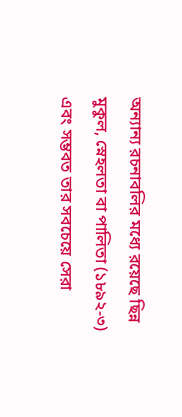অন্যান্য রচনাবলির মধ্যে রয়েছে ছিন্ন মুকুল, স্নেহলতা বা পালিতা (১৮৯২-৩) এবং সম্ভবত তার সবচেয়ে সেরা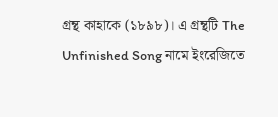গ্রন্থ কাহাকে (১৮৯৮)। এ গ্রন্থটি The Unfinished Song নামে ইংরেজিতে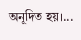অনূদিত হয়।...